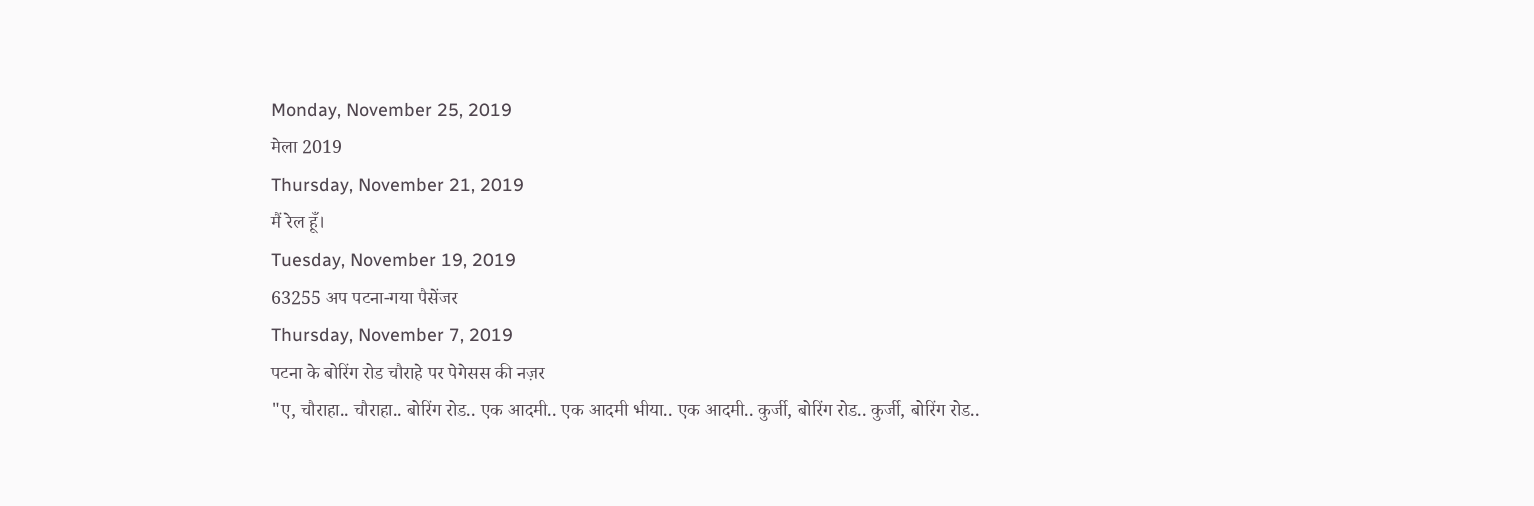Monday, November 25, 2019
मेला 2019
Thursday, November 21, 2019
मैं रेल हूँ।
Tuesday, November 19, 2019
63255 अप पटना-गया पैसेंजर
Thursday, November 7, 2019
पटना के बोरिंग रोड चौराहे पर पेगेसस की नज़र
"ए, चौराहा.. चौराहा.. बोरिंग रोड.. एक आदमी.. एक आदमी भीया.. एक आदमी.. कुर्जी, बोरिंग रोड.. कुर्जी, बोरिंग रोड..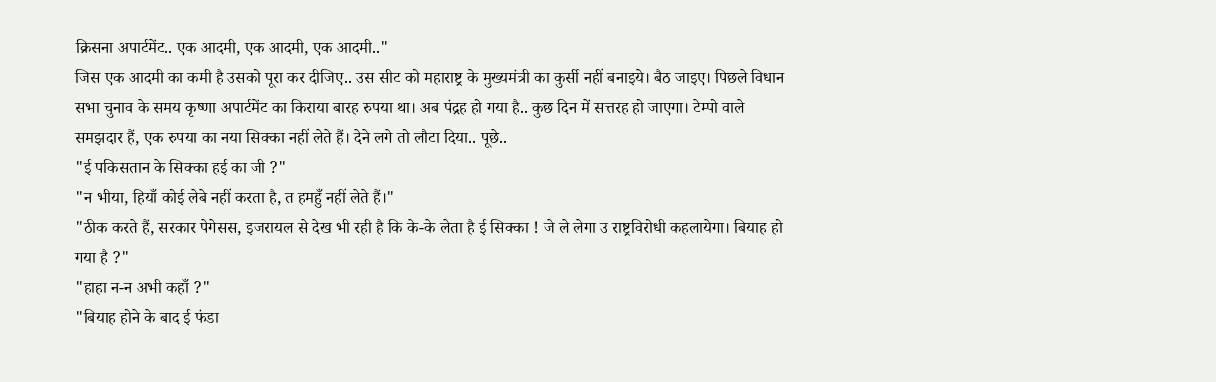क्रिसना अपार्टमेंट.. एक आदमी, एक आदमी, एक आदमी.."
जिस एक आदमी का कमी है उसको पूरा कर दीजिए.. उस सीट को महाराष्ट्र के मुख्यमंत्री का कुर्सी नहीं बनाइये। बैठ जाइए। पिछले विधान सभा चुनाव के समय कृष्णा अपार्टमेंट का किराया बारह रुपया था। अब पंद्रह हो गया है.. कुछ दिन में सत्तरह हो जाएगा। टेम्पो वाले समझदार हैं, एक रुपया का नया सिक्का नहीं लेते हैं। देने लगे तो लौटा दिया.. पूछे..
"ई पकिसतान के सिक्का हई का जी ?"
"न भीया, हियाँ कोई लेबे नहीं करता है, त हमहुँ नहीं लेते हैं।"
"ठीक करते हैं, सरकार पेगेसस, इजरायल से देख भी रही है कि के-के लेता है ई सिक्का ! जे ले लेगा उ राष्ट्रविरोधी कहलायेगा। बियाह हो गया है ?"
"हाहा न-न अभी कहाँ ?"
"बियाह होने के बाद ई फंडा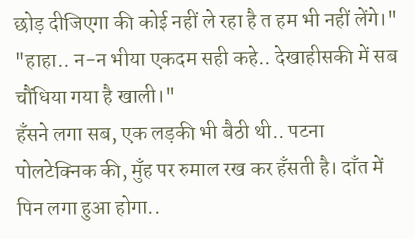छोड़ दीजिएगा की कोई नहीं ले रहा है त हम भी नहीं लेंगे।"
"हाहा.. न-न भीया एकदम सही कहे.. देखाहीसकी में सब चौंधिया गया है खाली।"
हँसने लगा सब, एक लड़की भी बैठी थी.. पटना पोलटेक्निक की, मुँह पर रुमाल रख कर हँसती है। दाँत में पिन लगा हुआ होगा..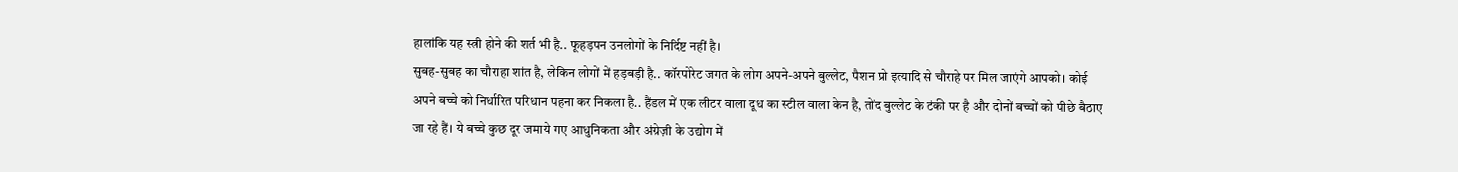हालांकि यह स्त्री होने की शर्त भी है.. फूहड़पन उनलोगों के निर्दिष्ट नहीं है।
सुबह-सुबह का चौराहा शांत है, लेकिन लोगों में हड़बड़ी है.. कॉरपोरेट जगत के लोग अपने-अपने बुल्लेट, पैशन प्रो इत्यादि से चौराहे पर मिल जाएंगे आपको। कोई अपने बच्चे को निर्धारित परिधान पहना कर निकला है.. हैंडल में एक लीटर वाला दूध का स्टील वाला केन है, तोंद बुल्लेट के टंकी पर है और दोनों बच्चों को पीछे बैठाए जा रहे हैं। ये बच्चे कुछ दूर जमाये गए आधुनिकता और अंग्रेज़ी के उद्योग में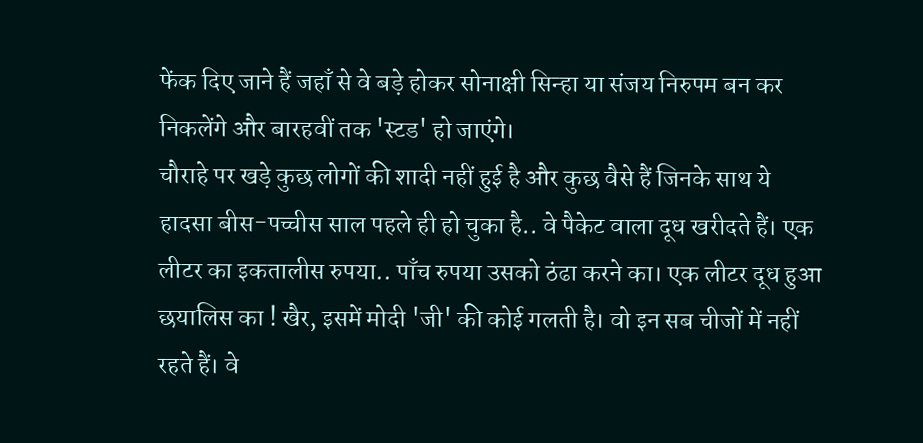फेंक दिए जाने हैं जहाँ से वे बड़े होकर सोनाक्षी सिन्हा या संजय निरुपम बन कर निकलेंगे और बारहवीं तक 'स्टड' हो जाएंगे।
चौराहे पर खड़े कुछ लोगों की शादी नहीं हुई है और कुछ वैसे हैं जिनके साथ ये हादसा बीस-पच्चीस साल पहले ही हो चुका है.. वे पैकेट वाला दूध खरीदते हैं। एक लीटर का इकतालीस रुपया.. पाँच रुपया उसको ठंढा करने का। एक लीटर दूध हुआ छयालिस का ! खैर, इसमें मोदी 'जी' की कोई गलती है। वो इन सब चीजों में नहीं रहते हैं। वे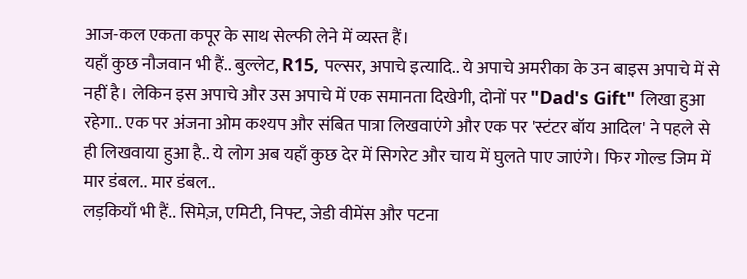आज-कल एकता कपूर के साथ सेल्फी लेने में व्यस्त हैं।
यहाँ कुछ नौजवान भी हैं.. बुल्लेट, R15, पल्सर, अपाचे इत्यादि.. ये अपाचे अमरीका के उन बाइस अपाचे में से नहीं है। लेकिन इस अपाचे और उस अपाचे में एक समानता दिखेगी, दोनों पर "Dad's Gift" लिखा हुआ रहेगा.. एक पर अंजना ओम कश्यप और संबित पात्रा लिखवाएंगे और एक पर 'स्टंटर बॉय आदिल' ने पहले से ही लिखवाया हुआ है.. ये लोग अब यहाँ कुछ देर में सिगरेट और चाय में घुलते पाए जाएंगे। फिर गोल्ड जिम में मार डंबल.. मार डंबल..
लड़कियाँ भी हैं.. सिमेज़, एमिटी, निफ्ट, जेडी वीमेंस और पटना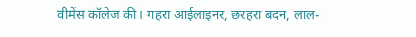वीमेंस कॉलेज की। गहरा आईलाइनर, छरहरा बदन, लाल-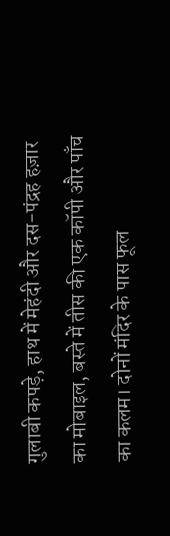गुलाबी कपड़े, हाथ में मेहंदी और दस-पंद्रह हज़ार का मोबाइल, बस्ते में तीस की एक कॉपी और पाँच का कलम। दोनों मंदिर के पास फूल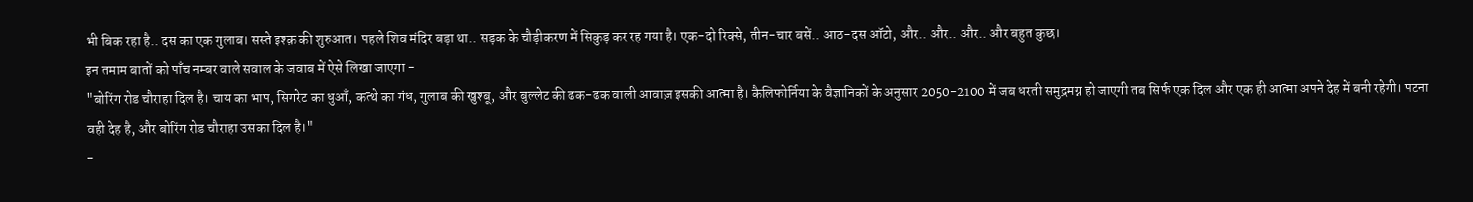भी बिक रहा है.. दस का एक गुलाब। सस्ते इश्क़ की शुरुआत। पहले शिव मंदिर बड़ा था.. सड़क के चौड़ीकरण में सिकुड़ कर रह गया है। एक-दो रिक्से, तीन-चार बसें.. आठ-दस ऑटो, और.. और.. और.. और बहुत कुछ।
इन तमाम बातों को पाँच नम्बर वाले सवाल के जवाब में ऐसे लिखा जाएगा -
"बोरिंग रोड चौराहा दिल है। चाय का भाप, सिगरेट का धुआँ, कत्थे का गंध, गुलाब की खुश्बू, और बुल्लेट की ढक-ढक वाली आवाज़ इसकी आत्मा है। कैलिफोर्निया के वैज्ञानिकों के अनुसार 2050-2100 में जब धरती समुद्रमग्न हो जाएगी तब सिर्फ एक दिल और एक ही आत्मा अपने देह में बनी रहेगी। पटना वही देह है, और बोरिंग रोड चौराहा उसका दिल है।"
-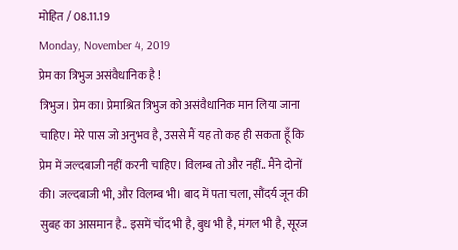मोहित / 08.11.19
Monday, November 4, 2019
प्रेम का त्रिभुज असंवैधानिक है !
त्रिभुज। प्रेम का। प्रेमाश्रित त्रिभुज को असंवैधानिक मान लिया जाना चाहिए। मेरे पास जो अनुभव है, उससे मैं यह तो कह ही सकता हूँ कि प्रेम में जल्दबाजी नहीं करनी चाहिए। विलम्ब तो और नहीं.. मैंने दोनों की। जल्दबाजी भी, और विलम्ब भी। बाद में पता चला, सौंदर्य जून की सुबह का आसमान है.. इसमें चाँद भी है, बुध भी है, मंगल भी है, सूरज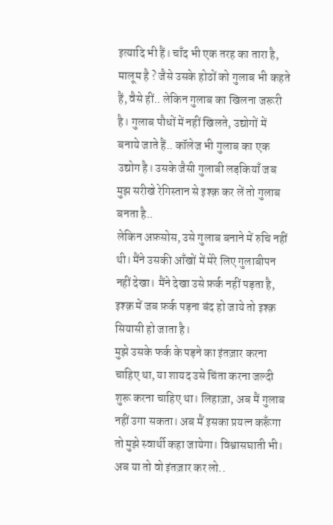इत्यादि भी हैं। चाँद भी एक तरह का तारा है, मालूम है ? जैसे उसके होठों को गुलाब भी कहते हैं, वैसे हीं.. लेकिन गुलाब का खिलना जरूरी है। गुलाब पौधों में नहीं खिलते, उद्योगों में बनाये जाते हैं.. कॉलेज भी गुलाब का एक उद्योग है। उसके जैसी गुलाबी लड़कियाँ जब मुझ सरीखे रेगिस्तान से इश्क़ कर लें तो गुलाब बनता है..
लेकिन अफ़सोस, उसे गुलाब बनाने में रुचि नहीं थी। मैंने उसकी आँखों में मेरे लिए गुलाबीपन नहीं देखा। मैंने देखा उसे फ़र्क नहीं पड़ता है, इश्क़ में जब फ़र्क पड़ना बंद हो जाये तो इश्क़ सियासी हो जाता है।
मुझे उसके फर्क के पड़ने का इंतज़ार करना चाहिए था, या शायद उसे चिंता करना जल्दी शुरू करना चाहिए था। लिहाज़ा, अब मैं गुलाब नहीं उगा सकता। अब मैं इसका प्रयत्न करूँगा तो मुझे स्वार्थी कहा जायेगा। विश्वासघाती भी। अब या तो वो इंतज़ार कर लो..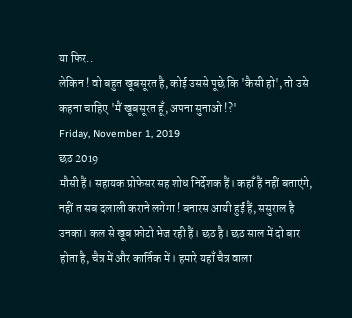या फिर..
लेकिन ! वो बहुत खूबसूरत है, कोई उससे पूछे कि 'कैसी हो', तो उसे कहना चाहिए 'मैं खूबसूरत हूँ, अपना सुनाओ !?'
Friday, November 1, 2019
छठ 2019
मौसी हैं। सहायक प्रोफेसर सह शोध निर्देशक हैं। कहाँ हैं नहीं बताएंगे, नहीं त सब दलाली कराने लगेगा ! बनारस आयी हुईं हैं, ससुराल है उनका। कल से खूब फ़ोटो भेज रही हैं। छठ है। छठ साल में दो बार होता है, चैत्र में और कार्तिक में। हमारे यहाँ चैत्र वाला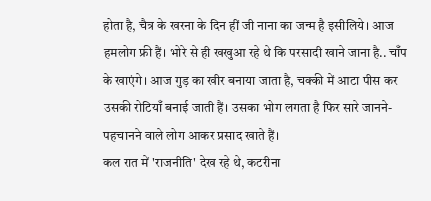होता है, चैत्र के खरना के दिन हीं जी नाना का जन्म है इसीलिये। आज हमलोग फ्री हैं। भोरे से ही खखुआ रहे थे कि परसादी खाने जाना है.. चाँप के खाएंगे। आज गुड़ का खीर बनाया जाता है, चक्की में आटा पीस कर उसकी रोटियाँ बनाई जाती हैं। उसका भोग लगता है फिर सारे जानने-पहचानने वाले लोग आकर प्रसाद खाते हैं।
कल रात में 'राजनीति' देख रहे थे, कटरीना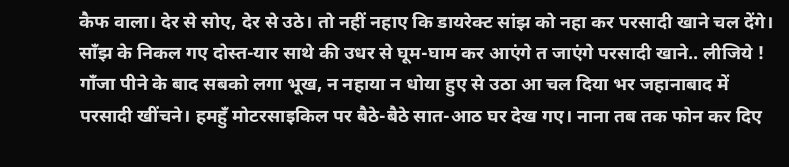कैफ वाला। देर से सोए, देर से उठे। तो नहीं नहाए कि डायरेक्ट सांझ को नहा कर परसादी खाने चल देंगे। साँझ के निकल गए दोस्त-यार साथे की उधर से घूम-घाम कर आएंगे त जाएंगे परसादी खाने.. लीजिये ! गाँजा पीने के बाद सबको लगा भूख, न नहाया न धोया हुए से उठा आ चल दिया भर जहानाबाद में परसादी खींचने। हमहुँ मोटरसाइकिल पर बैठे-बैठे सात-आठ घर देख गए। नाना तब तक फोन कर दिए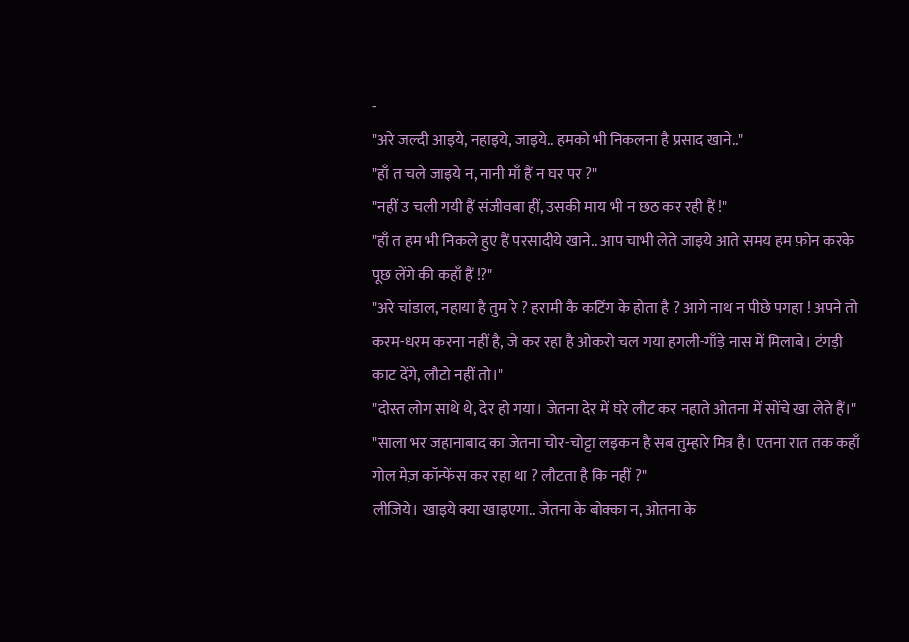-
"अरे जल्दी आइये, नहाइये, जाइये.. हमको भी निकलना है प्रसाद खाने.."
"हाँ त चले जाइये न, नानी माँ हैं न घर पर ?"
"नहीं उ चली गयी हैं संजीवबा हीं, उसकी माय भी न छठ कर रही हैं !"
"हाँ त हम भी निकले हुए हैं परसादीये खाने.. आप चाभी लेते जाइये आते समय हम फ़ोन करके पूछ लेंगे की कहाँ हैं !?"
"अरे चांडाल, नहाया है तुम रे ? हरामी कै कटिंग के होता है ? आगे नाथ न पीछे पगहा ! अपने तो करम-धरम करना नहीं है, जे कर रहा है ओकरो चल गया हगली-गाँड़े नास में मिलाबे। टंगड़ी काट देंगे, लौटो नहीं तो।"
"दोस्त लोग साथे थे, देर हो गया। जेतना देर में घरे लौट कर नहाते ओतना में सोंचे खा लेते हैं।"
"साला भर जहानाबाद का जेतना चोर-चोट्टा लइकन है सब तुम्हारे मित्र है। एतना रात तक कहाँ गोल मेज़ कॉन्फेंस कर रहा था ? लौटता है कि नहीं ?"
लीजिये। खाइये क्या खाइएगा.. जेतना के बोक्का न, ओतना के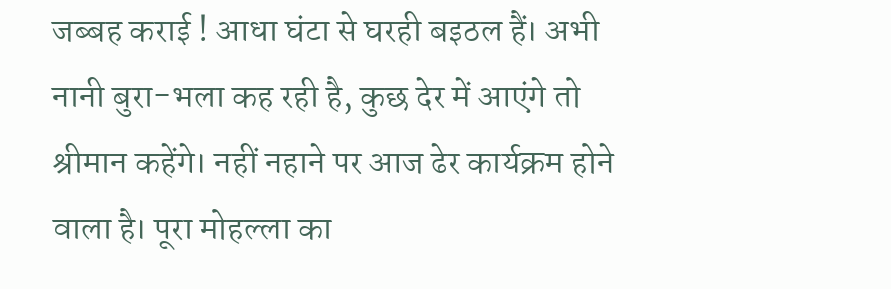जब्बह कराई ! आधा घंटा से घरही बइठल हैं। अभी नानी बुरा-भला कह रही है, कुछ देर में आएंगे तो श्रीमान कहेंगे। नहीं नहाने पर आज ढेर कार्यक्रम होने वाला है। पूरा मोहल्ला का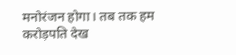मनोरंजन होगा। तब तक हम करोड़पति देख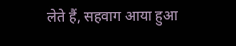लेते हैं, सहवाग आया हुआ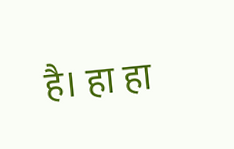है। हा हा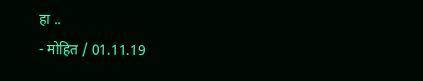हा ..
- मोहित / 01.11.19